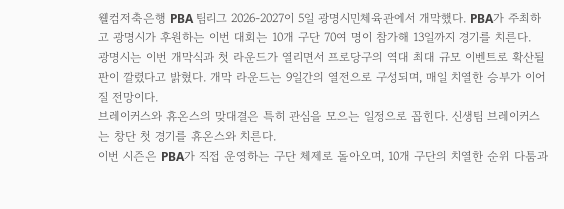웰컴저축은행 PBA 팀리그 2026-2027이 5일 광명시민체육관에서 개막했다. PBA가 주최하고 광명시가 후원하는 이번 대회는 10개 구단 70여 명이 참가해 13일까지 경기를 치른다.
광명시는 이번 개막식과 첫 라운드가 열리면서 프로당구의 역대 최대 규모 이벤트로 확산될 판이 깔렸다고 밝혔다. 개막 라운드는 9일간의 열전으로 구성되며, 매일 치열한 승부가 이어질 전망이다.
브레이커스와 휴온스의 맞대결은 특히 관심을 모으는 일정으로 꼽힌다. 신생팀 브레이커스는 창단 첫 경기를 휴온스와 치른다.
이번 시즌은 PBA가 직접 운영하는 구단 체제로 돌아오며, 10개 구단의 치열한 순위 다툼과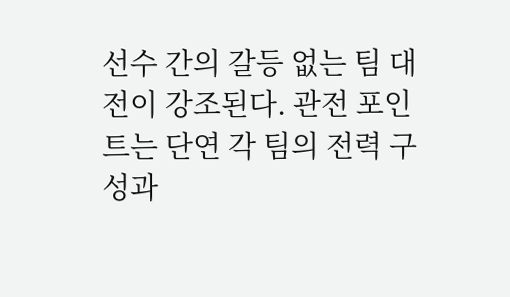선수 간의 갈등 없는 팀 대전이 강조된다. 관전 포인트는 단연 각 팀의 전력 구성과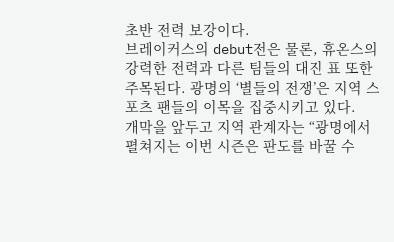초반 전력 보강이다.
브레이커스의 debut전은 물론, 휴온스의 강력한 전력과 다른 팀들의 대진 표 또한 주목된다. 광명의 ‘별들의 전쟁’은 지역 스포츠 팬들의 이목을 집중시키고 있다.
개막을 앞두고 지역 관계자는 “광명에서 펼쳐지는 이번 시즌은 판도를 바꿀 수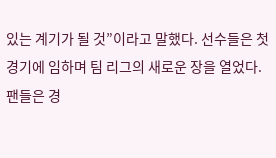있는 계기가 될 것”이라고 말했다. 선수들은 첫 경기에 임하며 팀 리그의 새로운 장을 열었다.
팬들은 경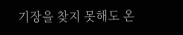기장을 찾지 못해도 온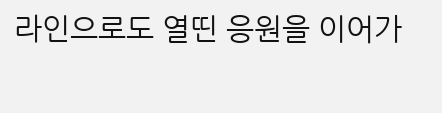라인으로도 열띤 응원을 이어가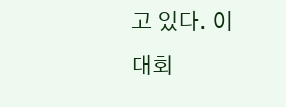고 있다. 이 대회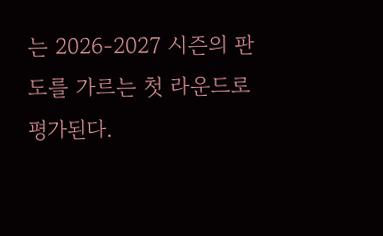는 2026-2027 시즌의 판도를 가르는 첫 라운드로 평가된다.